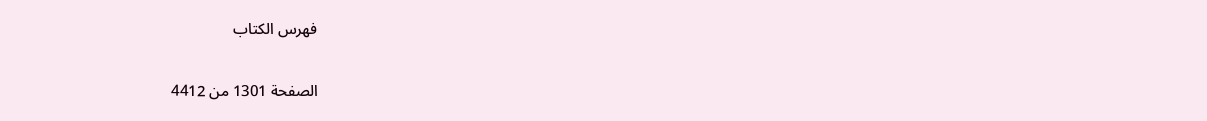فهرس الكتاب

الصفحة 1301 من 4412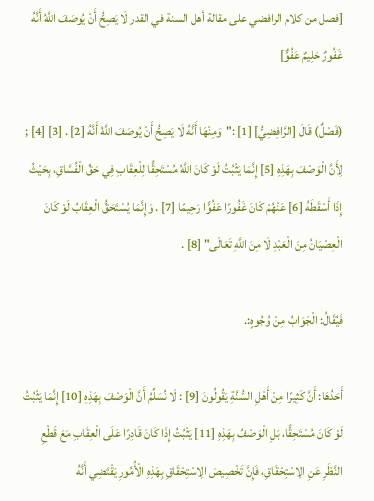[فصل من كلام الرافضي على مقالة أهل السنة في القدر لَا يَصِحُّ أَنْ يُوصَفَ اللَّهُ أَنَّهُ غَفُورٌ حَلِيمٌ عَفُوٌّ]

(فَصْلٌ) قَالَ [الرَّافِضِيُّ] [1] :"وَمِنْهَا أَنَّهُ لَا يَصِحُّ أَنْ يُوصَفَ اللَّهُ أَنَّهُ [2] . [3] [4] ; لِأَنَّ الْوَصْفَ بِهَذِهِ [5] إِنَّمَا يَثْبُتُ لَوْ كَانَ اللَّهُ مُسْتَحِقًّا لِلْعِقَابِ فِي حَقِّ الْفُسَّاقِ، بِحَيْثُ إِذَا أَسْقَطَهُ [6] عَنْهُمْ كَانَ غَفُورًا عَفُوًّا رَحِيمًا [7] . وَإِنَّمَا يُسْتَحَقُّ الْعِقَابُ لَوْ كَانَ الْعِصْيَانُ مِنَ الْعَبْدِ لَا مِنَ اللَّهِ تَعَالَى" [8] .

فَيُقَالُ: الْجَوَابُ مِنْ وُجُوهٍ:.

أَحَدُهَا: أَنَّ كَثِيرًا مِنْ أَهْلِ السُّنَّةِ يَقُولُونَ [9] : لَا نُسَلِّمُ أَنَّ الْوَصْفَ بِهَذِهِ [10] إِنَّمَا يَثْبُتُ لَوْ كَانَ مُسْتَحِقًّا، بَلِ الْوَصْفُ بِهَذِهِ [11] يَثْبُتُ إِذَا كَانَ قَادِرًا عَلَى الْعِقَابِ مَعَ قَطْعِ النَّظَرِ عَنِ الِاسْتِحْقَاقِ، فَإِنَّ تَخْصِيصَ الِاسْتِحْقَاقِ بِهَذِهِ الْأُمُورِ يَقْتَضِي أَنَّهُ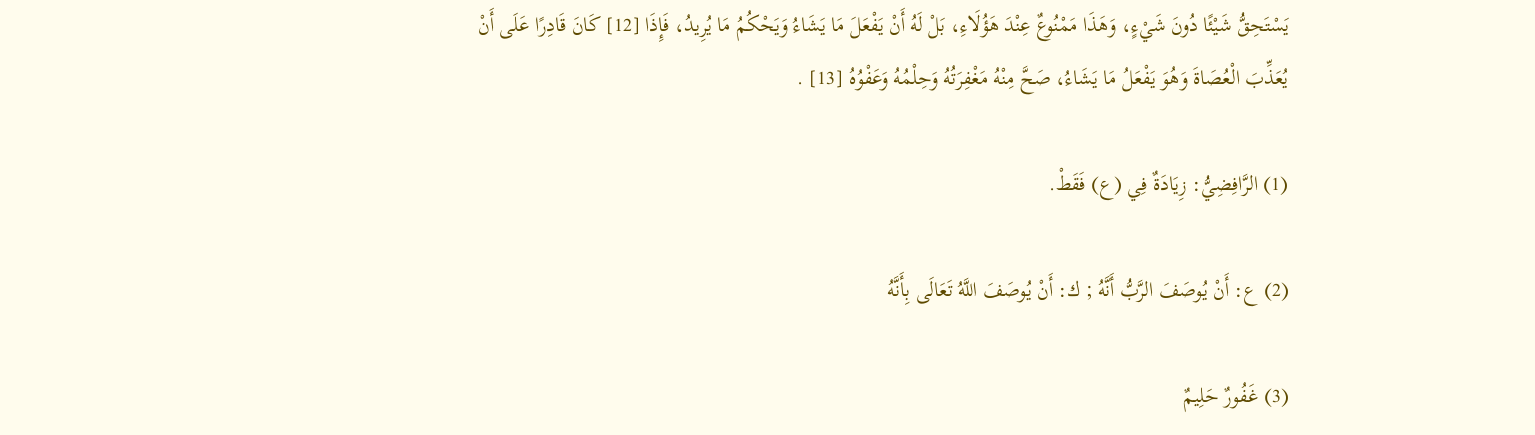يَسْتَحِقُّ شَيْئًا دُونَ شَيْءٍ، وَهَذَا مَمْنُوعٌ عِنْدَ هَؤُلَاءِ، بَلْ لَهُ أَنْ يَفْعَلَ مَا يَشَاءُ وَيَحْكُمُ مَا يُرِيدُ، فَإِذَا [12] كَانَ قَادِرًا عَلَى أَنْ يُعَذِّبَ الْعُصَاةَ وَهُوَ يَفْعَلُ مَا يَشَاءُ، صَحَّ مِنْهُ مَغْفِرَتُهُ وَحِلْمُهُ وَعَفْوُهُ [13] .

(1) الرَّافِضِيُّ: زِيَادَةٌ فِي (ع) فَقَطْ.

(2) ع: أَنْ يُوصَفَ الرَّبُّ أَنَّهُ ; ك: أَنْ يُوصَفَ اللَّهُ تَعَالَى بِأَنَّهُ

(3) غَفُورٌ حَلِيمٌ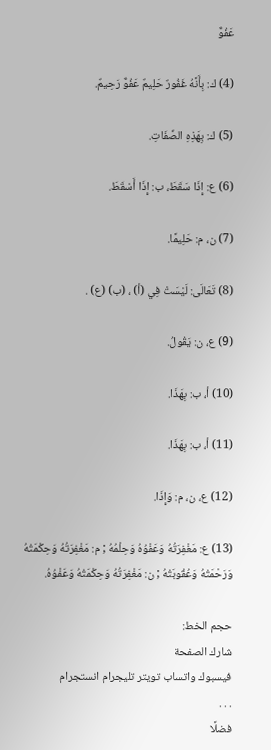عَفُوٌّ

(4) ك: بِأَنَّهُ غَفُورٌ حَلِيمٌ عَفُوٌّ رَحِيمٌ.

(5) ك: بِهَذِهِ الصِّفَاتِ.

(6) ع: إِذَا سَقَطَ، ب: إِذَا أَسْقَطَ.

(7) ن، م: حَلِيمًا.

(8) تَعَالَى: لَيْسَتْ فِي (أ) ، (ب) (ع) .

(9) ع، ن: يَقُولُ.

(10) أ، ب: بِهَذَا.

(11) أ، ب: بِهَذَا.

(12) ع، ن، م: وَإِذَا.

(13) ع: مَغْفِرَتُهُ وَعَفْوُهُ وَحِلْمُهُ ; م: مَغْفِرَتُهُ وَحِكْمَتُهُ وَرَحْمَتُهُ وَعُقُوبَتُهُ ; ن: مَغْفِرَتُهُ وَحِكْمَتُهُ وَعَفْوُهُ.

حجم الخط:
شارك الصفحة
فيسبوك واتساب تويتر تليجرام انستجرام
. . .
فضلًا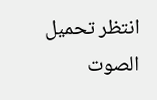انتظر تحميل الصوت